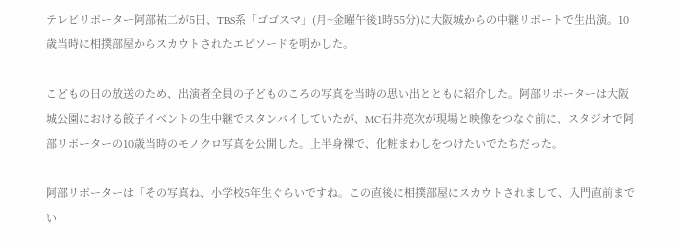テレビリポーター阿部祐二が5日、TBS系「ゴゴスマ」(月~金曜午後1時55分)に大阪城からの中継リポートで生出演。10歳当時に相撲部屋からスカウトされたエピソードを明かした。

こどもの日の放送のため、出演者全員の子どものころの写真を当時の思い出とともに紹介した。阿部リポーターは大阪城公園における餃子イベントの生中継でスタンバイしていたが、MC石井亮次が現場と映像をつなぐ前に、スタジオで阿部リポーターの10歳当時のモノクロ写真を公開した。上半身裸で、化粧まわしをつけたいでたちだった。

阿部リポーターは「その写真ね、小学校5年生ぐらいですね。この直後に相撲部屋にスカウトされまして、入門直前までい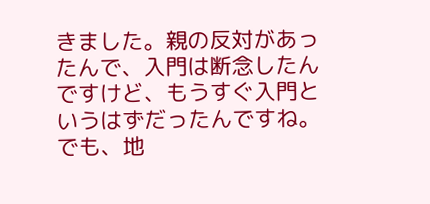きました。親の反対があったんで、入門は断念したんですけど、もうすぐ入門というはずだったんですね。でも、地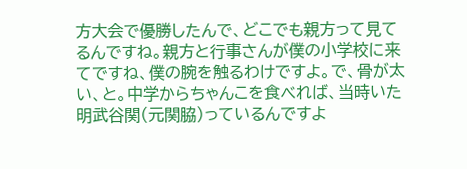方大会で優勝したんで、どこでも親方って見てるんですね。親方と行事さんが僕の小学校に来てですね、僕の腕を触るわけですよ。で、骨が太い、と。中学からちゃんこを食べれば、当時いた明武谷関(元関脇)っているんですよ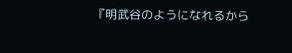『明武谷のようになれるから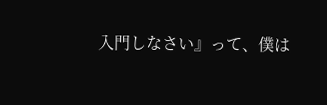入門しなさい』って、僕は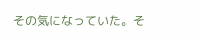その気になっていた。そ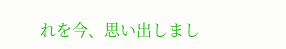れを今、思い出しまし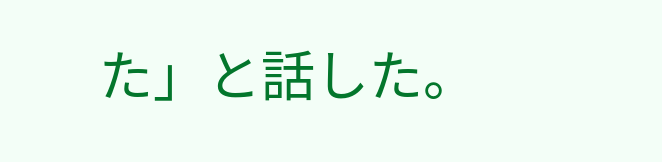た」と話した。